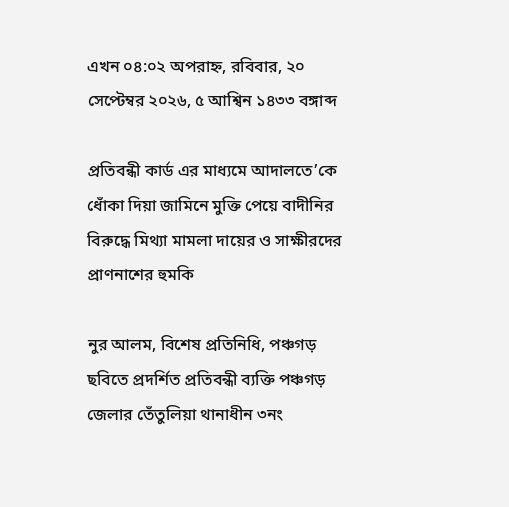এখন ০৪:০২ অপরাহ্ন, রবিবার, ২০ সেপ্টেম্বর ২০২৬, ৫ আশ্বিন ১৪৩৩ বঙ্গাব্দ

প্রতিবন্ধী কার্ড এর মাধ্যমে আদালতে’কে ধোঁকা দিয়া জামিনে মুক্তি পেয়ে বাদীনির বিরুদ্ধে মিথ্যা মামলা দায়ের ও সাক্ষীরদের প্রাণনাশের হুমকি

নুর আলম, বিশেষ প্রতিনিধি, পঞ্চগড় ছবিতে প্রদর্শিত প্রতিবন্ধী ব্যক্তি পঞ্চগড় জেলার তেঁতুলিয়া থানাধীন ৩নং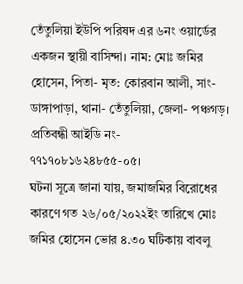তেঁতুলিয়া ইউপি পরিষদ এর ৬নং ওয়ার্ডের একজন স্থায়ী বাসিন্দা। নাম: মোঃ জমির হোসেন, পিতা- মৃত: কোরবান আলী, সাং- ডাঙ্গাপাড়া, থানা- তেঁতুলিয়া, জেলা- পঞ্চগড়। প্রতিবন্ধী আইডি নং- ৭৭১৭০৮১৬২৪৮৫৫-০৫।
ঘটনা সূত্রে জানা যায়, জমাজমির বিরোধের কারণে গত ২৬/০৫/২০২২ইং তারিখে মোঃ জমির হোসেন ভোর ৪.৩০ ঘটিকায় বাবলু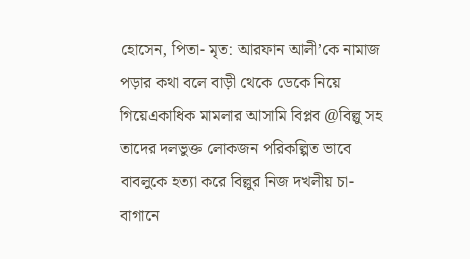হোসেন, পিতা- মৃত: আরফান আলী’কে নামাজ পড়ার কথা বলে বাড়ী থেকে ডেকে নিয়ে গিয়েএকাধিক মামলার আসামি বিপ্লব @বিল্লু সহ তাদের দলভুক্ত লোকজন পরিকল্পিত ভাবে বাবলুকে হত্যা করে বিল্লুর নিজ দখলীয় চা-বাগানে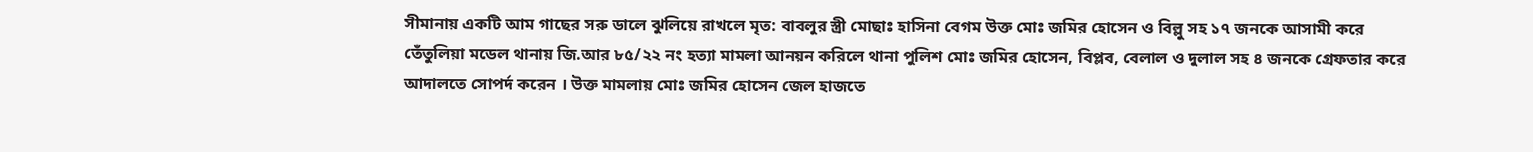সীমানায় একটি আম গাছের সরু ডালে ঝুলিয়ে রাখলে মৃত: বাবলুর স্ত্রী মোছাঃ হাসিনা বেগম উক্ত মোঃ জমির হোসেন ও বিল্লু সহ ১৭ জনকে আসামী করে তেঁতুলিয়া মডেল থানায় জি.আর ৮৫/২২ নং হত্যা মামলা আনয়ন করিলে থানা পুলিশ মোঃ জমির হোসেন, বিপ্লব, বেলাল ও দুলাল সহ ৪ জনকে গ্রেফতার করে আদালতে সোপর্দ করেন । উক্ত মামলায় মোঃ জমির হোসেন জেল হাজতে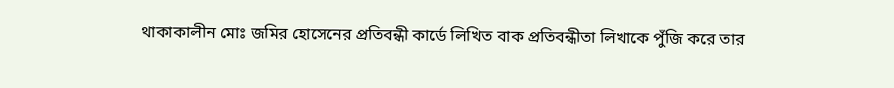থাকাকালীন মোঃ জমির হোসেনের প্রতিবন্ধী কার্ডে লিখিত বাক প্রতিবন্ধীতা লিখাকে পুঁজি করে তার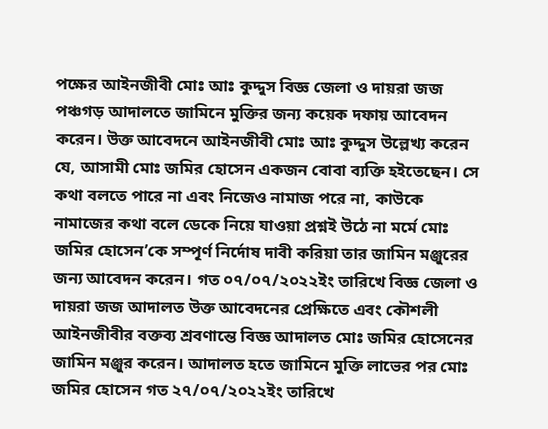পক্ষের আইনজীবী মোঃ আঃ কুদ্দুস বিজ্ঞ জেলা ও দায়রা জজ পঞ্চগড় আদালতে জামিনে মুক্তির জন্য কয়েক দফায় আবেদন করেন। উক্ত আবেদনে আইনজীবী মোঃ আঃ কুদ্দুস উল্লেখ্য করেন যে, আসামী মোঃ জমির হোসেন একজন বোবা ব্যক্তি হইতেছেন। সে কথা বলতে পারে না এবং নিজেও নামাজ পরে না, কাউকে নামাজের কথা বলে ডেকে নিয়ে যাওয়া প্রশ্নই উঠে না মর্মে মোঃ জমির হোসেন’কে সম্পূর্ণ নির্দোষ দাবী করিয়া তার জামিন মঞ্জুরের জন্য আবেদন করেন। গত ০৭/০৭/২০২২ইং তারিখে বিজ্ঞ জেলা ও দায়রা জজ আদালত উক্ত আবেদনের প্রেক্ষিতে এবং কৌশলী আইনজীবীর বক্তব্য শ্রবণান্তে বিজ্ঞ আদালত মোঃ জমির হোসেনের জামিন মঞ্জুর করেন। আদালত হতে জামিনে মুক্তি লাভের পর মোঃ জমির হোসেন গত ২৭/০৭/২০২২ইং তারিখে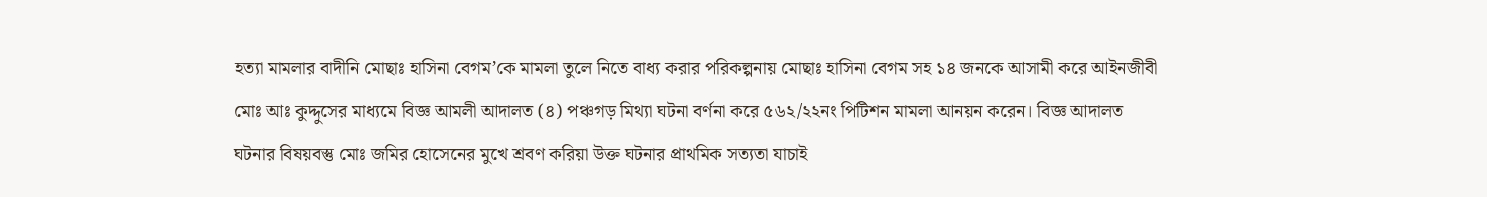হত্যা মামলার বাদীনি মোছাঃ হাসিনা বেগম’কে মামলা তুলে নিতে বাধ্য করার পরিকল্পনায় মোছাঃ হাসিনা বেগম সহ ১৪ জনকে আসামী করে আইনজীবী মোঃ আঃ কুদ্দুসের মাধ্যমে বিজ্ঞ আমলী আদালত (৪) পঞ্চগড় মিথ্যা ঘটনা বর্ণনা করে ৫৬২/২২নং পিটিশন মামলা আনয়ন করেন। বিজ্ঞ আদালত ঘটনার বিষয়বস্তু মোঃ জমির হোসেনের মুখে শ্রবণ করিয়া উক্ত ঘটনার প্রাথমিক সত্যতা যাচাই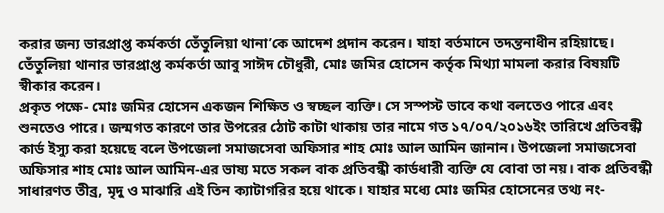করার জন্য ভারপ্রাপ্ত কর্মকর্তা তেঁতুলিয়া থানা’কে আদেশ প্রদান করেন। যাহা বর্তমানে তদন্তনাধীন রহিয়াছে। তেঁতুলিয়া থানার ভারপ্রাপ্ত কর্মকর্তা আবু সাঈদ চৌধুরী, মোঃ জমির হোসেন কর্তৃক মিথ্যা মামলা করার বিষয়টি স্বীকার করেন।
প্রকৃত পক্ষে- মোঃ জমির হোসেন একজন শিক্ষিত ও স্বচ্ছল ব্যক্তি। সে সস্পস্ট ভাবে কথা বলতেও পারে এবং শুনতেও পারে। জন্মগত কারণে তার উপরের ঠোট কাটা থাকায় তার নামে গত ১৭/০৭/২০১৬ইং তারিখে প্রতিবন্ধী কার্ড ইস্যু করা হয়েছে বলে উপজেলা সমাজসেবা অফিসার শাহ মোঃ আল আমিন জানান। উপজেলা সমাজসেবা অফিসার শাহ মোঃ আল আমিন-এর ভাষ্য মতে সকল বাক প্রতিবন্ধী কার্ডধারী ব্যক্তি যে বোবা তা নয়। বাক প্রতিবন্ধী সাধারণত তীব্র, মৃদু ও মাঝারি এই তিন ক্যাটাগরির হয়ে থাকে। যাহার মধ্যে মোঃ জমির হোসেনের তথ্য নং-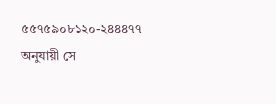৫৫৭৫৯০৮১২০-২৪৪৪৭৭ অনুযায়ী সে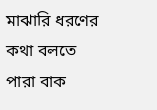মাঝারি ধরণের কথা বলতে পারা বাক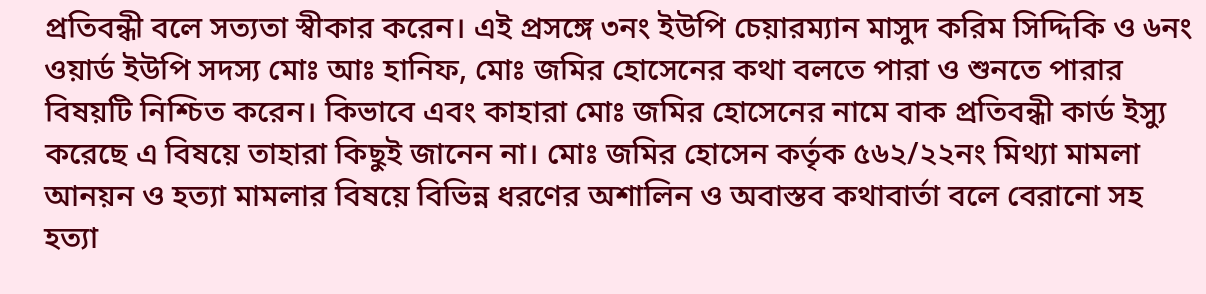প্রতিবন্ধী বলে সত্যতা স্বীকার করেন। এই প্রসঙ্গে ৩নং ইউপি চেয়ারম্যান মাসুদ করিম সিদ্দিকি ও ৬নং ওয়ার্ড ইউপি সদস্য মোঃ আঃ হানিফ, মোঃ জমির হোসেনের কথা বলতে পারা ও শুনতে পারার বিষয়টি নিশ্চিত করেন। কিভাবে এবং কাহারা মোঃ জমির হোসেনের নামে বাক প্রতিবন্ধী কার্ড ইস্যু করেছে এ বিষয়ে তাহারা কিছুই জানেন না। মোঃ জমির হোসেন কর্তৃক ৫৬২/২২নং মিথ্যা মামলা আনয়ন ও হত্যা মামলার বিষয়ে বিভিন্ন ধরণের অশালিন ও অবাস্তব কথাবার্তা বলে বেরানো সহ হত্যা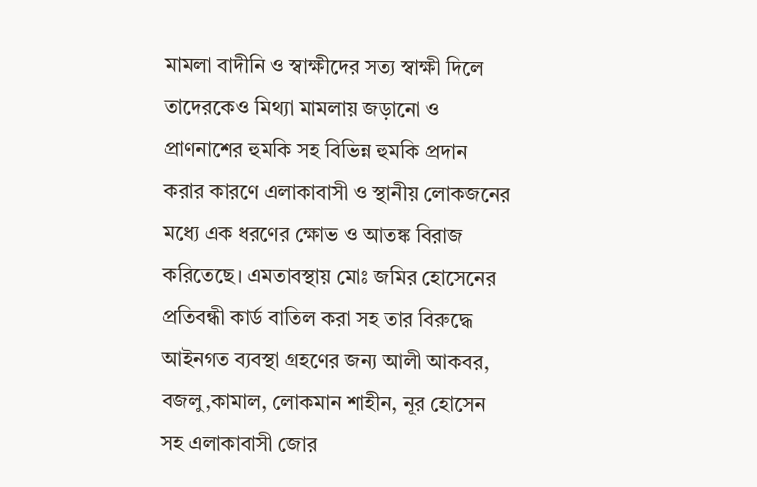মামলা বাদীনি ও স্বাক্ষীদের সত্য স্বাক্ষী দিলে তাদেরকেও মিথ্যা মামলায় জড়ানো ও প্রাণনাশের হুমকি সহ বিভিন্ন হুমকি প্রদান করার কারণে এলাকাবাসী ও স্থানীয় লোকজনের মধ্যে এক ধরণের ক্ষোভ ও আতঙ্ক বিরাজ করিতেছে। এমতাবস্থায় মোঃ জমির হোসেনের প্রতিবন্ধী কার্ড বাতিল করা সহ তার বিরুদ্ধে আইনগত ব্যবস্থা গ্রহণের জন্য আলী আকবর, বজলু,কামাল, লোকমান শাহীন, নূর হোসেন সহ এলাকাবাসী জোর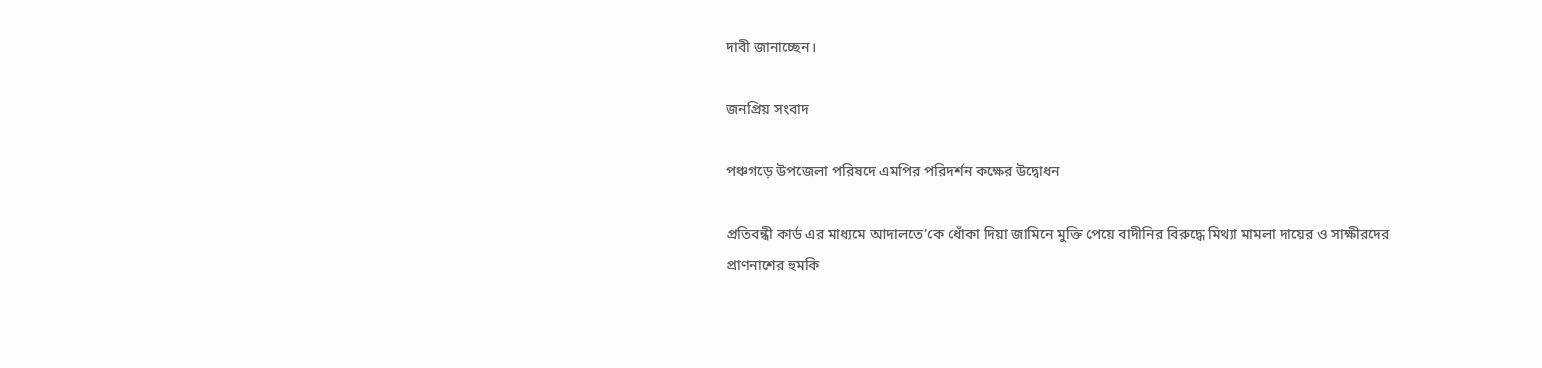দাবী জানাচ্ছেন।

জনপ্রিয় সংবাদ

পঞ্চগড়ে উপজেলা পরিষদে এমপির পরিদর্শন কক্ষের উদ্বোধন

প্রতিবন্ধী কার্ড এর মাধ্যমে আদালতে’কে ধোঁকা দিয়া জামিনে মুক্তি পেয়ে বাদীনির বিরুদ্ধে মিথ্যা মামলা দায়ের ও সাক্ষীরদের প্রাণনাশের হুমকি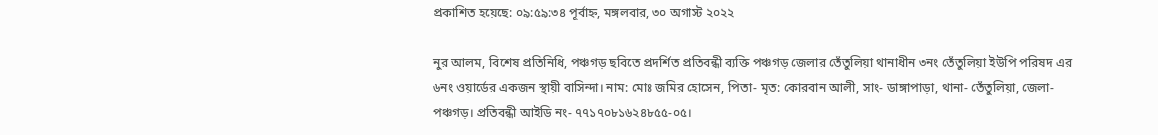প্রকাশিত হয়েছে: ০৯:৫৯:৩৪ পূর্বাহ্ন, মঙ্গলবার, ৩০ অগাস্ট ২০২২

নুর আলম, বিশেষ প্রতিনিধি, পঞ্চগড় ছবিতে প্রদর্শিত প্রতিবন্ধী ব্যক্তি পঞ্চগড় জেলার তেঁতুলিয়া থানাধীন ৩নং তেঁতুলিয়া ইউপি পরিষদ এর ৬নং ওয়ার্ডের একজন স্থায়ী বাসিন্দা। নাম: মোঃ জমির হোসেন, পিতা- মৃত: কোরবান আলী, সাং- ডাঙ্গাপাড়া, থানা- তেঁতুলিয়া, জেলা- পঞ্চগড়। প্রতিবন্ধী আইডি নং- ৭৭১৭০৮১৬২৪৮৫৫-০৫।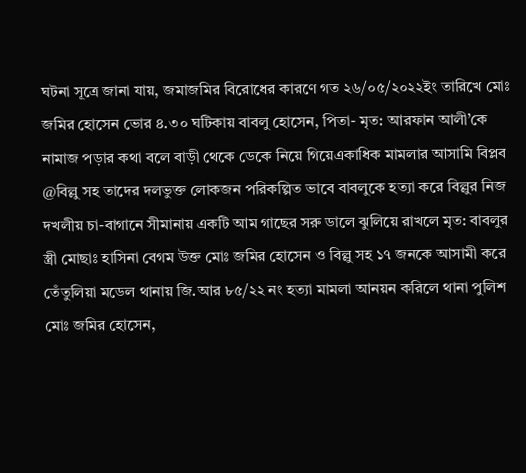ঘটনা সূত্রে জানা যায়, জমাজমির বিরোধের কারণে গত ২৬/০৫/২০২২ইং তারিখে মোঃ জমির হোসেন ভোর ৪.৩০ ঘটিকায় বাবলু হোসেন, পিতা- মৃত: আরফান আলী’কে নামাজ পড়ার কথা বলে বাড়ী থেকে ডেকে নিয়ে গিয়েএকাধিক মামলার আসামি বিপ্লব @বিল্লু সহ তাদের দলভুক্ত লোকজন পরিকল্পিত ভাবে বাবলুকে হত্যা করে বিল্লুর নিজ দখলীয় চা-বাগানে সীমানায় একটি আম গাছের সরু ডালে ঝুলিয়ে রাখলে মৃত: বাবলুর স্ত্রী মোছাঃ হাসিনা বেগম উক্ত মোঃ জমির হোসেন ও বিল্লু সহ ১৭ জনকে আসামী করে তেঁতুলিয়া মডেল থানায় জি.আর ৮৫/২২ নং হত্যা মামলা আনয়ন করিলে থানা পুলিশ মোঃ জমির হোসেন,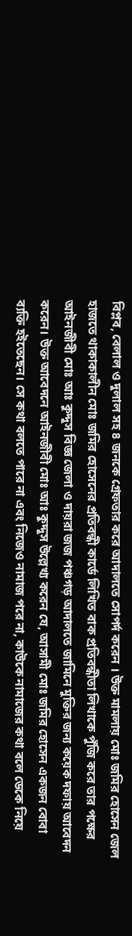বিপ্লব, বেলাল ও দুলাল সহ ৪ জনকে গ্রেফতার করে আদালতে সোপর্দ করেন । উক্ত মামলায় মোঃ জমির হোসেন জেল হাজতে থাকাকালীন মোঃ জমির হোসেনের প্রতিবন্ধী কার্ডে লিখিত বাক প্রতিবন্ধীতা লিখাকে পুঁজি করে তার পক্ষের আইনজীবী মোঃ আঃ কুদ্দুস বিজ্ঞ জেলা ও দায়রা জজ পঞ্চগড় আদালতে জামিনে মুক্তির জন্য কয়েক দফায় আবেদন করেন। উক্ত আবেদনে আইনজীবী মোঃ আঃ কুদ্দুস উল্লেখ্য করেন যে, আসামী মোঃ জমির হোসেন একজন বোবা ব্যক্তি হইতেছেন। সে কথা বলতে পারে না এবং নিজেও নামাজ পরে না, কাউকে নামাজের কথা বলে ডেকে নিয়ে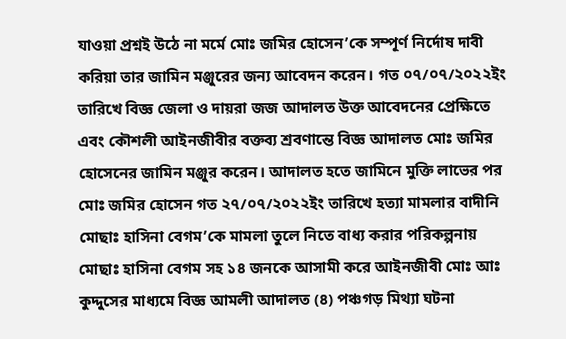যাওয়া প্রশ্নই উঠে না মর্মে মোঃ জমির হোসেন’কে সম্পূর্ণ নির্দোষ দাবী করিয়া তার জামিন মঞ্জুরের জন্য আবেদন করেন। গত ০৭/০৭/২০২২ইং তারিখে বিজ্ঞ জেলা ও দায়রা জজ আদালত উক্ত আবেদনের প্রেক্ষিতে এবং কৌশলী আইনজীবীর বক্তব্য শ্রবণান্তে বিজ্ঞ আদালত মোঃ জমির হোসেনের জামিন মঞ্জুর করেন। আদালত হতে জামিনে মুক্তি লাভের পর মোঃ জমির হোসেন গত ২৭/০৭/২০২২ইং তারিখে হত্যা মামলার বাদীনি মোছাঃ হাসিনা বেগম’কে মামলা তুলে নিতে বাধ্য করার পরিকল্পনায় মোছাঃ হাসিনা বেগম সহ ১৪ জনকে আসামী করে আইনজীবী মোঃ আঃ কুদ্দুসের মাধ্যমে বিজ্ঞ আমলী আদালত (৪) পঞ্চগড় মিথ্যা ঘটনা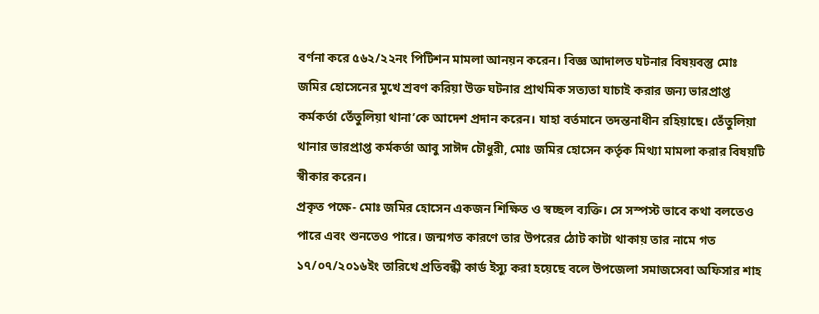বর্ণনা করে ৫৬২/২২নং পিটিশন মামলা আনয়ন করেন। বিজ্ঞ আদালত ঘটনার বিষয়বস্তু মোঃ জমির হোসেনের মুখে শ্রবণ করিয়া উক্ত ঘটনার প্রাথমিক সত্যতা যাচাই করার জন্য ভারপ্রাপ্ত কর্মকর্তা তেঁতুলিয়া থানা’কে আদেশ প্রদান করেন। যাহা বর্তমানে তদন্তনাধীন রহিয়াছে। তেঁতুলিয়া থানার ভারপ্রাপ্ত কর্মকর্তা আবু সাঈদ চৌধুরী, মোঃ জমির হোসেন কর্তৃক মিথ্যা মামলা করার বিষয়টি স্বীকার করেন।
প্রকৃত পক্ষে- মোঃ জমির হোসেন একজন শিক্ষিত ও স্বচ্ছল ব্যক্তি। সে সস্পস্ট ভাবে কথা বলতেও পারে এবং শুনতেও পারে। জন্মগত কারণে তার উপরের ঠোট কাটা থাকায় তার নামে গত ১৭/০৭/২০১৬ইং তারিখে প্রতিবন্ধী কার্ড ইস্যু করা হয়েছে বলে উপজেলা সমাজসেবা অফিসার শাহ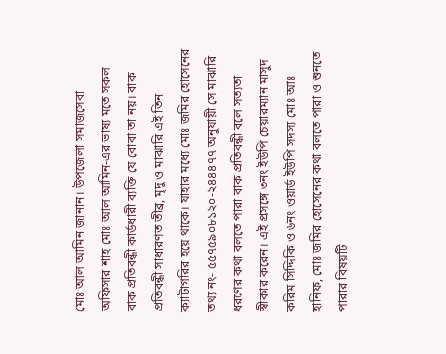মোঃ আল আমিন জানান। উপজেলা সমাজসেবা অফিসার শাহ মোঃ আল আমিন-এর ভাষ্য মতে সকল বাক প্রতিবন্ধী কার্ডধারী ব্যক্তি যে বোবা তা নয়। বাক প্রতিবন্ধী সাধারণত তীব্র, মৃদু ও মাঝারি এই তিন ক্যাটাগরির হয়ে থাকে। যাহার মধ্যে মোঃ জমির হোসেনের তথ্য নং- ৫৫৭৫৯০৮১২০-২৪৪৪৭৭ অনুযায়ী সে মাঝারি ধরণের কথা বলতে পারা বাক প্রতিবন্ধী বলে সত্যতা স্বীকার করেন। এই প্রসঙ্গে ৩নং ইউপি চেয়ারম্যান মাসুদ করিম সিদ্দিকি ও ৬নং ওয়ার্ড ইউপি সদস্য মোঃ আঃ হানিফ, মোঃ জমির হোসেনের কথা বলতে পারা ও শুনতে পারার বিষয়টি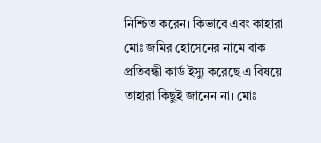নিশ্চিত করেন। কিভাবে এবং কাহারা মোঃ জমির হোসেনের নামে বাক প্রতিবন্ধী কার্ড ইস্যু করেছে এ বিষয়ে তাহারা কিছুই জানেন না। মোঃ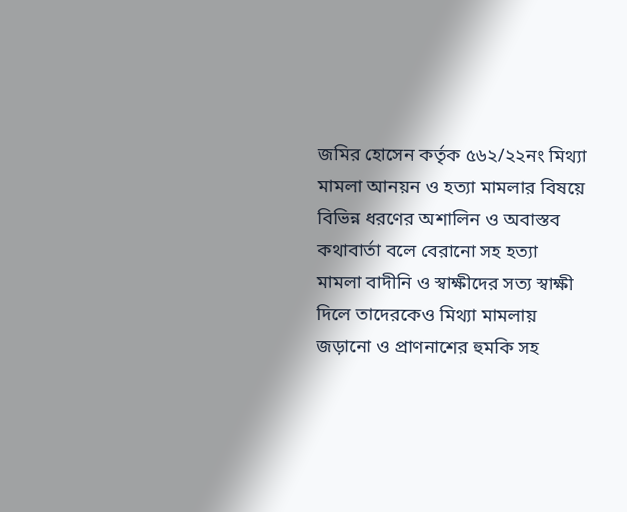জমির হোসেন কর্তৃক ৫৬২/২২নং মিথ্যা মামলা আনয়ন ও হত্যা মামলার বিষয়ে বিভিন্ন ধরণের অশালিন ও অবাস্তব কথাবার্তা বলে বেরানো সহ হত্যা মামলা বাদীনি ও স্বাক্ষীদের সত্য স্বাক্ষী দিলে তাদেরকেও মিথ্যা মামলায় জড়ানো ও প্রাণনাশের হুমকি সহ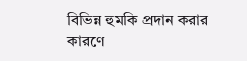বিভিন্ন হুমকি প্রদান করার কারণে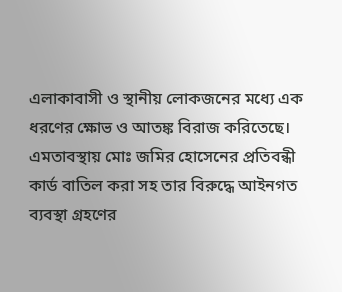এলাকাবাসী ও স্থানীয় লোকজনের মধ্যে এক ধরণের ক্ষোভ ও আতঙ্ক বিরাজ করিতেছে। এমতাবস্থায় মোঃ জমির হোসেনের প্রতিবন্ধী কার্ড বাতিল করা সহ তার বিরুদ্ধে আইনগত ব্যবস্থা গ্রহণের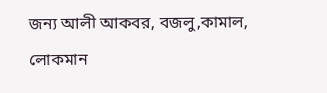জন্য আলী আকবর, বজলু,কামাল, লোকমান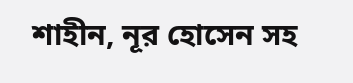শাহীন, নূর হোসেন সহ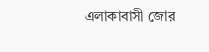এলাকাবাসী জোর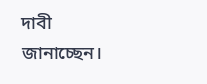দাবী জানাচ্ছেন।